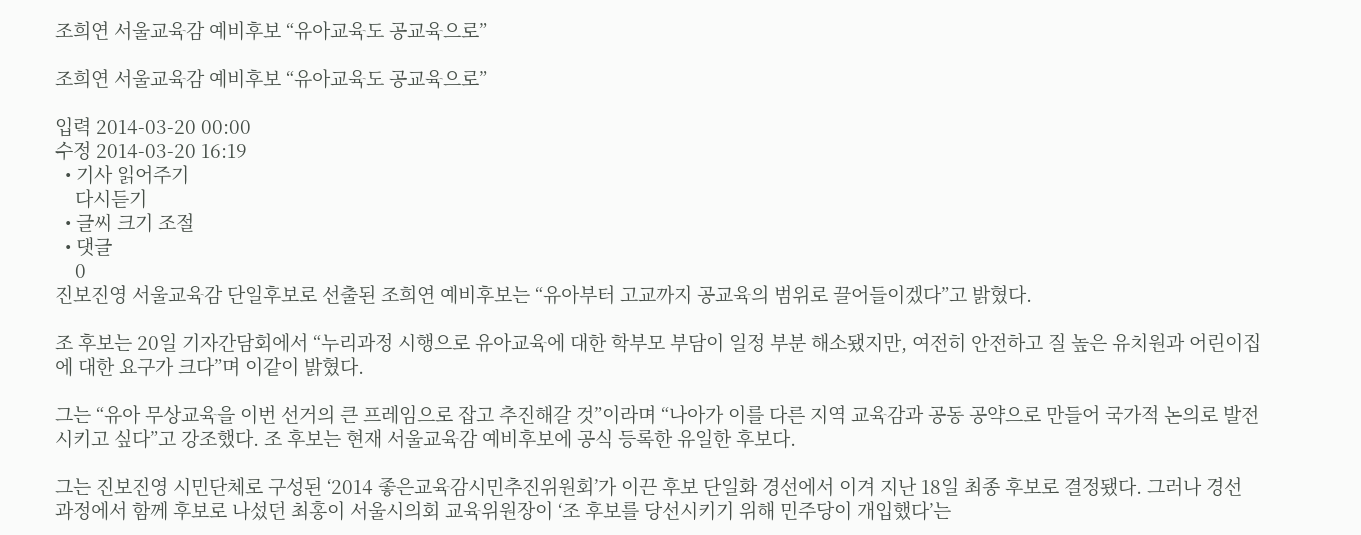조희연 서울교육감 예비후보 “유아교육도 공교육으로”

조희연 서울교육감 예비후보 “유아교육도 공교육으로”

입력 2014-03-20 00:00
수정 2014-03-20 16:19
  • 기사 읽어주기
    다시듣기
  • 글씨 크기 조절
  • 댓글
    0
진보진영 서울교육감 단일후보로 선출된 조희연 예비후보는 “유아부터 고교까지 공교육의 범위로 끌어들이겠다”고 밝혔다.

조 후보는 20일 기자간담회에서 “누리과정 시행으로 유아교육에 대한 학부모 부담이 일정 부분 해소됐지만, 여전히 안전하고 질 높은 유치원과 어린이집에 대한 요구가 크다”며 이같이 밝혔다.

그는 “유아 무상교육을 이번 선거의 큰 프레임으로 잡고 추진해갈 것”이라며 “나아가 이를 다른 지역 교육감과 공동 공약으로 만들어 국가적 논의로 발전시키고 싶다”고 강조했다. 조 후보는 현재 서울교육감 예비후보에 공식 등록한 유일한 후보다.

그는 진보진영 시민단체로 구성된 ‘2014 좋은교육감시민추진위원회’가 이끈 후보 단일화 경선에서 이겨 지난 18일 최종 후보로 결정됐다. 그러나 경선 과정에서 함께 후보로 나섰던 최홍이 서울시의회 교육위원장이 ‘조 후보를 당선시키기 위해 민주당이 개입했다’는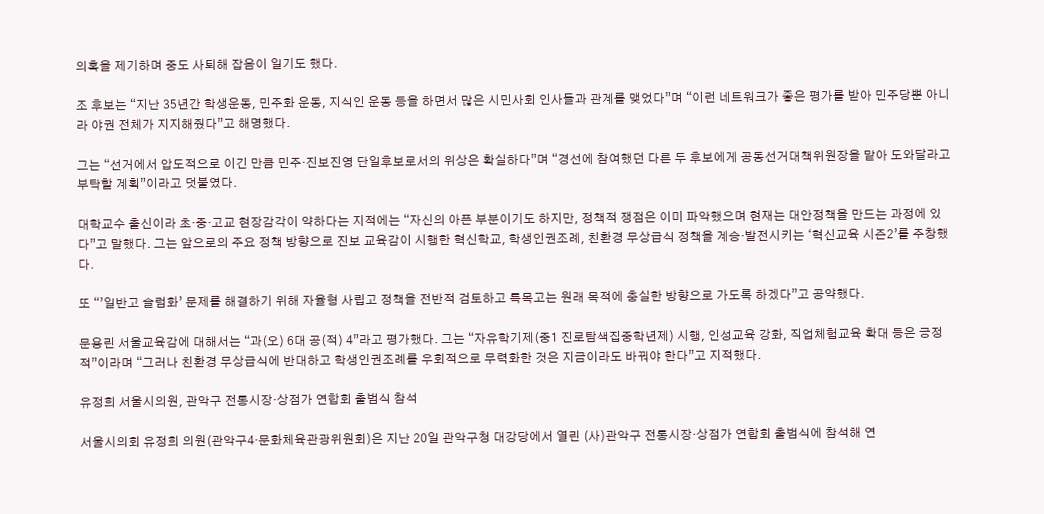의혹을 제기하며 중도 사퇴해 잡음이 일기도 했다.

조 후보는 “지난 35년간 학생운동, 민주화 운동, 지식인 운동 등을 하면서 많은 시민사회 인사들과 관계를 맺었다”며 “이런 네트워크가 좋은 평가를 받아 민주당뿐 아니라 야권 전체가 지지해줬다”고 해명했다.

그는 “선거에서 압도적으로 이긴 만큼 민주·진보진영 단일후보로서의 위상은 확실하다”며 “경선에 참여했던 다른 두 후보에게 공동선거대책위원장을 맡아 도와달라고 부탁할 계획”이라고 덧붙였다.

대학교수 출신이라 초·중·고교 현장감각이 약하다는 지적에는 “자신의 아픈 부분이기도 하지만, 정책적 쟁점은 이미 파악했으며 현재는 대안정책을 만드는 과정에 있다”고 말했다. 그는 앞으로의 주요 정책 방향으로 진보 교육감이 시행한 혁신학교, 학생인권조례, 친환경 무상급식 정책을 계승·발전시키는 ‘혁신교육 시즌2’를 주창했다.

또 “’일반고 슬럼화’ 문제를 해결하기 위해 자율형 사립고 정책을 전반적 검토하고 특목고는 원래 목적에 충실한 방향으로 가도록 하겠다”고 공약했다.

문용린 서울교육감에 대해서는 “과(오) 6대 공(적) 4”라고 평가했다. 그는 “자유학기제(중1 진로탐색집중학년제) 시행, 인성교육 강화, 직업체험교육 확대 등은 긍정적”이라며 “그러나 친환경 무상급식에 반대하고 학생인권조례를 우회적으로 무력화한 것은 지금이라도 바꿔야 한다”고 지적했다.

유정희 서울시의원, 관악구 전통시장·상점가 연합회 출범식 참석

서울시의회 유정희 의원(관악구4·문화체육관광위원회)은 지난 20일 관악구청 대강당에서 열린 (사)관악구 전통시장·상점가 연합회 출범식에 참석해 연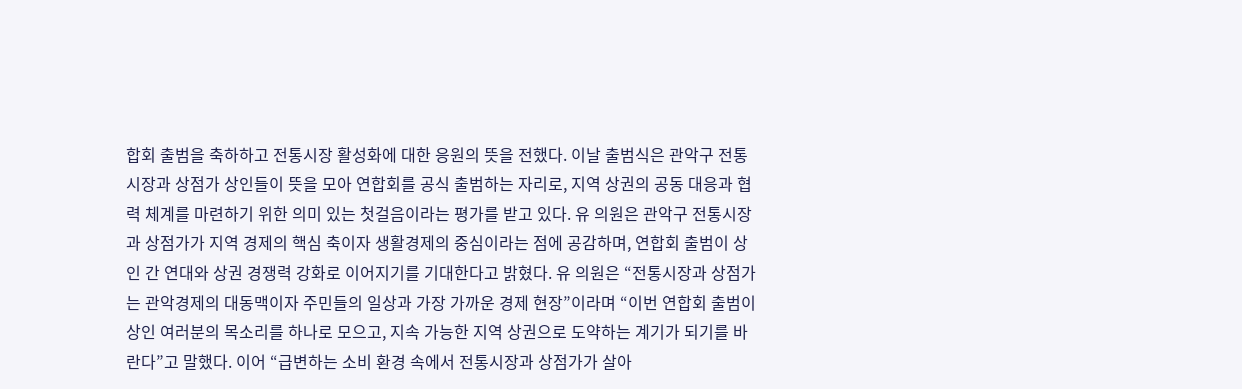합회 출범을 축하하고 전통시장 활성화에 대한 응원의 뜻을 전했다. 이날 출범식은 관악구 전통시장과 상점가 상인들이 뜻을 모아 연합회를 공식 출범하는 자리로, 지역 상권의 공동 대응과 협력 체계를 마련하기 위한 의미 있는 첫걸음이라는 평가를 받고 있다. 유 의원은 관악구 전통시장과 상점가가 지역 경제의 핵심 축이자 생활경제의 중심이라는 점에 공감하며, 연합회 출범이 상인 간 연대와 상권 경쟁력 강화로 이어지기를 기대한다고 밝혔다. 유 의원은 “전통시장과 상점가는 관악경제의 대동맥이자 주민들의 일상과 가장 가까운 경제 현장”이라며 “이번 연합회 출범이 상인 여러분의 목소리를 하나로 모으고, 지속 가능한 지역 상권으로 도약하는 계기가 되기를 바란다”고 말했다. 이어 “급변하는 소비 환경 속에서 전통시장과 상점가가 살아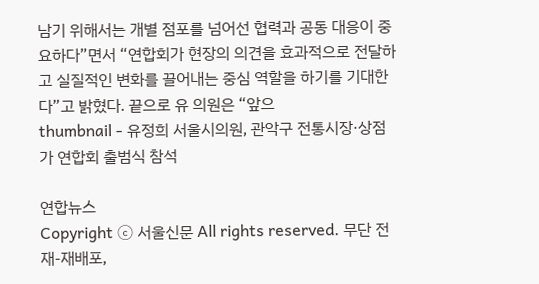남기 위해서는 개별 점포를 넘어선 협력과 공동 대응이 중요하다”면서 “연합회가 현장의 의견을 효과적으로 전달하고 실질적인 변화를 끌어내는 중심 역할을 하기를 기대한다”고 밝혔다. 끝으로 유 의원은 “앞으
thumbnail - 유정희 서울시의원, 관악구 전통시장·상점가 연합회 출범식 참석

연합뉴스
Copyright ⓒ 서울신문 All rights reserved. 무단 전재-재배포,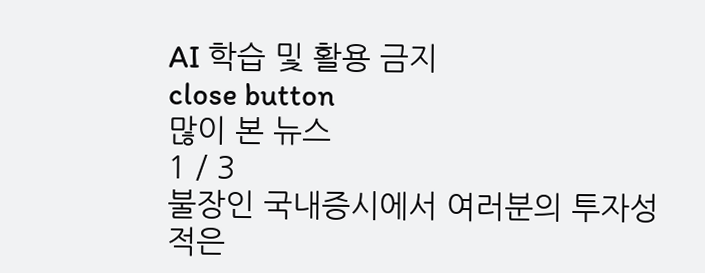AI 학습 및 활용 금지
close button
많이 본 뉴스
1 / 3
불장인 국내증시에서 여러분의 투자성적은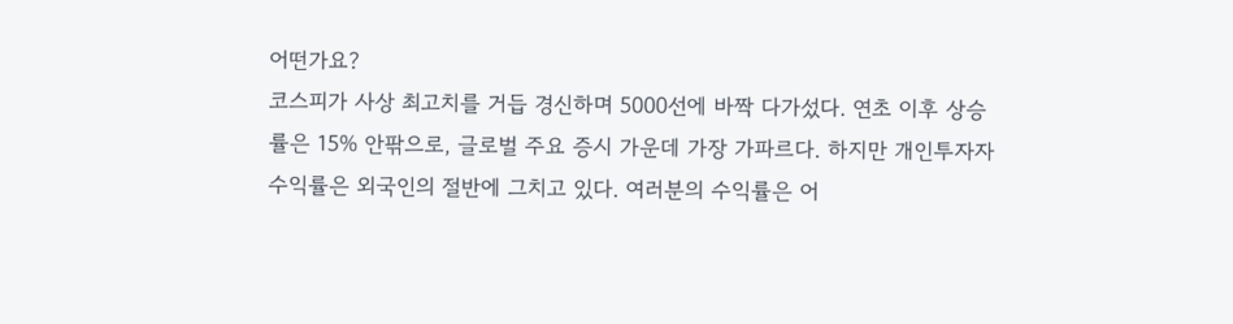어떤가요?
코스피가 사상 최고치를 거듭 경신하며 5000선에 바짝 다가섰다. 연초 이후 상승률은 15% 안팎으로, 글로벌 주요 증시 가운데 가장 가파르다. 하지만 개인투자자 수익률은 외국인의 절반에 그치고 있다. 여러분의 수익률은 어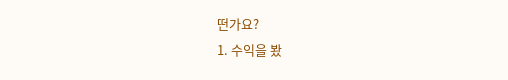떤가요?
1. 수익을 봤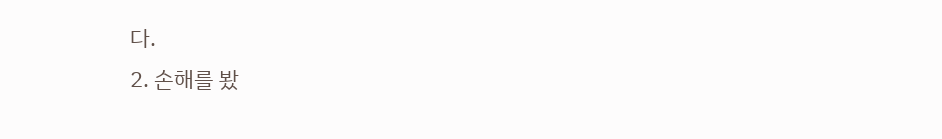다.
2. 손해를 봤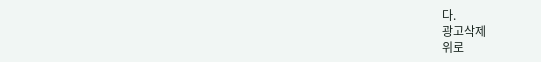다.
광고삭제
위로